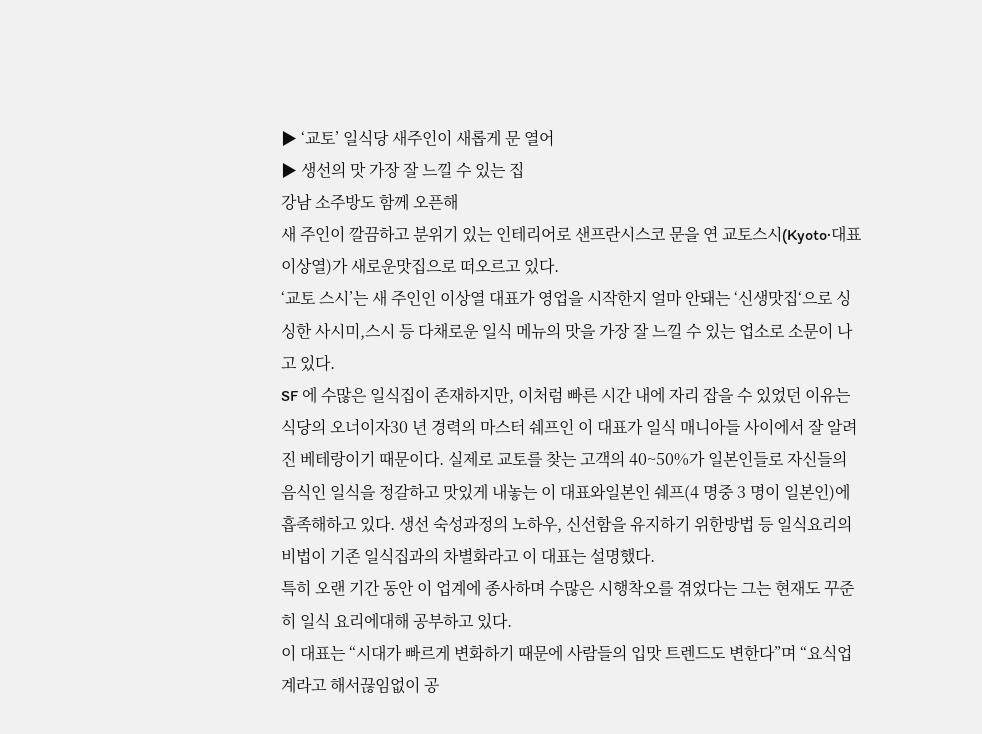▶ ‘교토’ 일식당 새주인이 새롭게 문 열어
▶ 생선의 맛 가장 잘 느낄 수 있는 집
강남 소주방도 함께 오픈해
새 주인이 깔끔하고 분위기 있는 인테리어로 샌프란시스코 문을 연 교토스시(Kyoto·대표 이상열)가 새로운맛집으로 떠오르고 있다.
‘교토 스시’는 새 주인인 이상열 대표가 영업을 시작한지 얼마 안돼는 ‘신생맛집‘으로 싱싱한 사시미,스시 등 다채로운 일식 메뉴의 맛을 가장 잘 느낄 수 있는 업소로 소문이 나고 있다.
SF 에 수많은 일식집이 존재하지만, 이처럼 빠른 시간 내에 자리 잡을 수 있었던 이유는 식당의 오너이자30 년 경력의 마스터 쉐프인 이 대표가 일식 매니아들 사이에서 잘 알려진 베테랑이기 때문이다. 실제로 교토를 찾는 고객의 40~50%가 일본인들로 자신들의 음식인 일식을 정갈하고 맛있게 내놓는 이 대표와일본인 쉐프(4 명중 3 명이 일본인)에 흡족해하고 있다. 생선 숙성과정의 노하우, 신선함을 유지하기 위한방법 등 일식요리의 비법이 기존 일식집과의 차별화라고 이 대표는 설명했다.
특히 오랜 기간 동안 이 업계에 종사하며 수많은 시행착오를 겪었다는 그는 현재도 꾸준히 일식 요리에대해 공부하고 있다.
이 대표는 “시대가 빠르게 변화하기 때문에 사람들의 입맛 트렌드도 변한다”며 “요식업계라고 해서끊임없이 공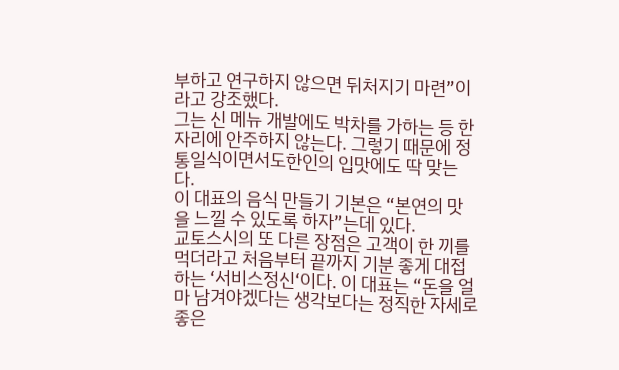부하고 연구하지 않으면 뒤처지기 마련”이라고 강조했다.
그는 신 메뉴 개발에도 박차를 가하는 등 한자리에 안주하지 않는다. 그렇기 때문에 정통일식이면서도한인의 입맛에도 딱 맞는다.
이 대표의 음식 만들기 기본은 “본연의 맛을 느낄 수 있도록 하자”는데 있다.
교토스시의 또 다른 장점은 고객이 한 끼를 먹더라고 처음부터 끝까지 기분 좋게 대접하는 ‘서비스정신‘이다. 이 대표는 “돈을 얼마 남겨야겠다는 생각보다는 정직한 자세로 좋은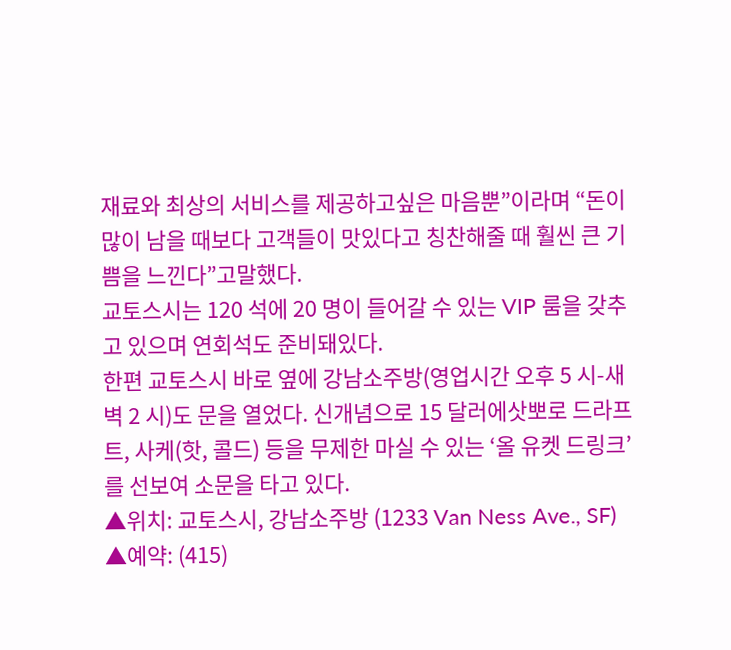재료와 최상의 서비스를 제공하고싶은 마음뿐”이라며 “돈이 많이 남을 때보다 고객들이 맛있다고 칭찬해줄 때 훨씬 큰 기쁨을 느낀다”고말했다.
교토스시는 120 석에 20 명이 들어갈 수 있는 VIP 룸을 갖추고 있으며 연회석도 준비돼있다.
한편 교토스시 바로 옆에 강남소주방(영업시간 오후 5 시-새벽 2 시)도 문을 열었다. 신개념으로 15 달러에삿뽀로 드라프트, 사케(핫, 콜드) 등을 무제한 마실 수 있는 ‘올 유켓 드링크’를 선보여 소문을 타고 있다.
▲위치: 교토스시, 강남소주방 (1233 Van Ness Ave., SF)
▲예약: (415)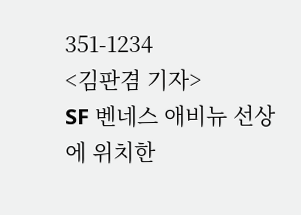351-1234
<김판겸 기자>
SF 벤네스 애비뉴 선상에 위치한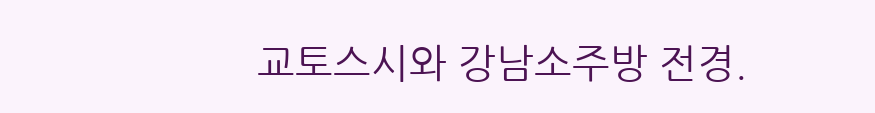교토스시와 강남소주방 전경.